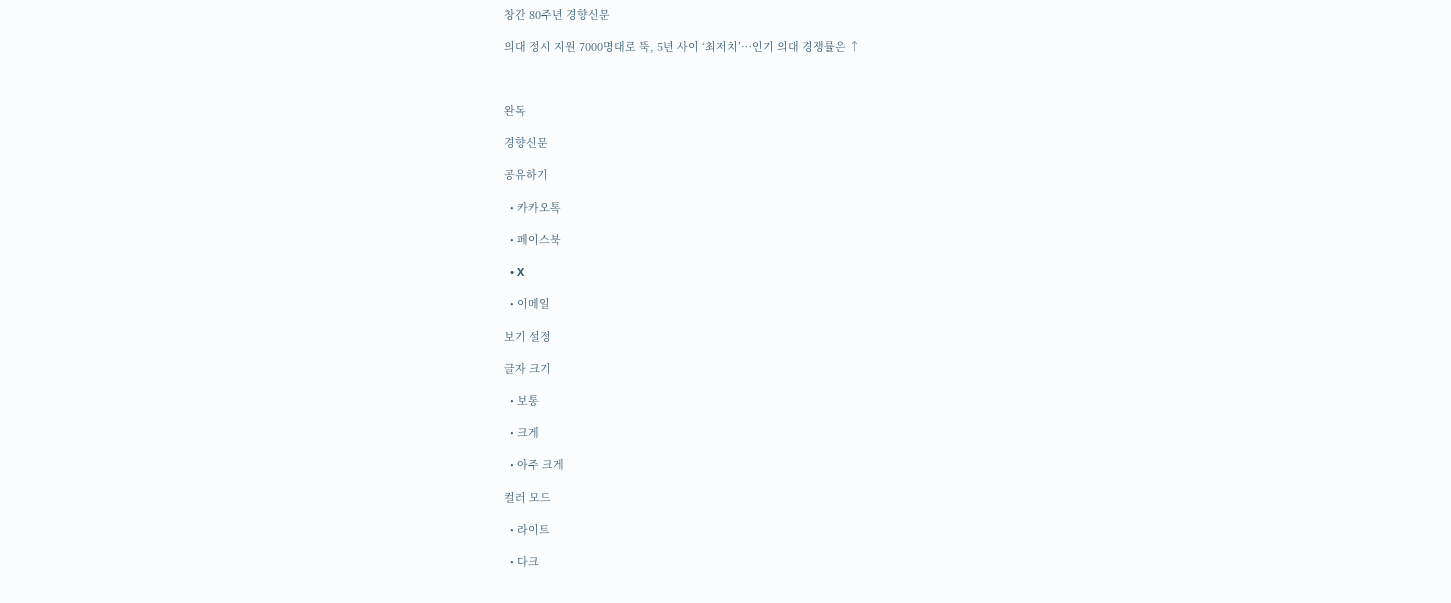창간 80주년 경향신문

의대 정시 지원 7000명대로 뚝, 5년 사이 ‘최저치’…인기 의대 경쟁률은 ↑



완독

경향신문

공유하기

  • 카카오톡

  • 페이스북

  • X

  • 이메일

보기 설정

글자 크기

  • 보통

  • 크게

  • 아주 크게

컬러 모드

  • 라이트

  • 다크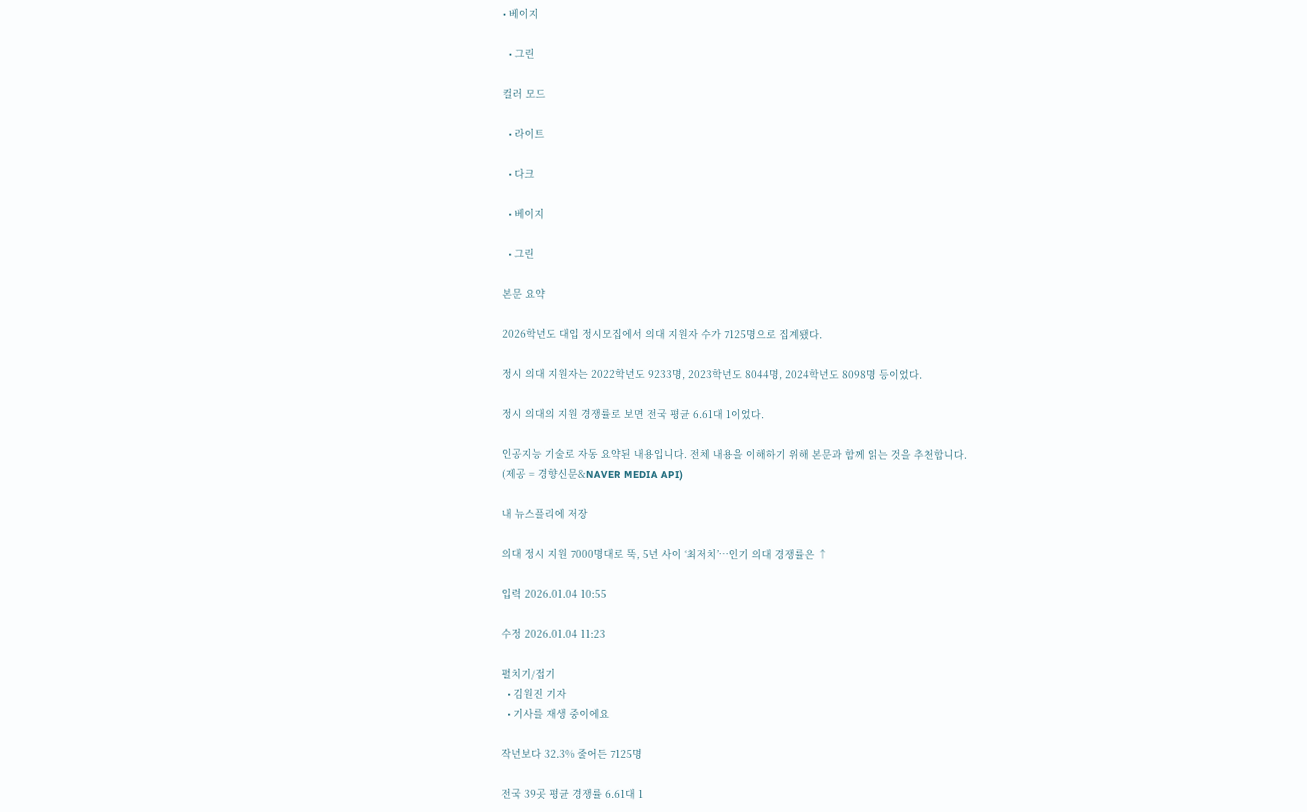• 베이지

  • 그린

컬러 모드

  • 라이트

  • 다크

  • 베이지

  • 그린

본문 요약

2026학년도 대입 정시모집에서 의대 지원자 수가 7125명으로 집계됐다.

정시 의대 지원자는 2022학년도 9233명, 2023학년도 8044명, 2024학년도 8098명 등이었다.

정시 의대의 지원 경쟁률로 보면 전국 평균 6.61대 1이었다.

인공지능 기술로 자동 요약된 내용입니다. 전체 내용을 이해하기 위해 본문과 함께 읽는 것을 추천합니다.
(제공 = 경향신문&NAVER MEDIA API)

내 뉴스플리에 저장

의대 정시 지원 7000명대로 뚝, 5년 사이 ‘최저치’…인기 의대 경쟁률은 ↑

입력 2026.01.04 10:55

수정 2026.01.04 11:23

펼치기/접기
  • 김원진 기자
  • 기사를 재생 중이에요

작년보다 32.3% 줄어든 7125명

전국 39곳 평균 경쟁률 6.61대 1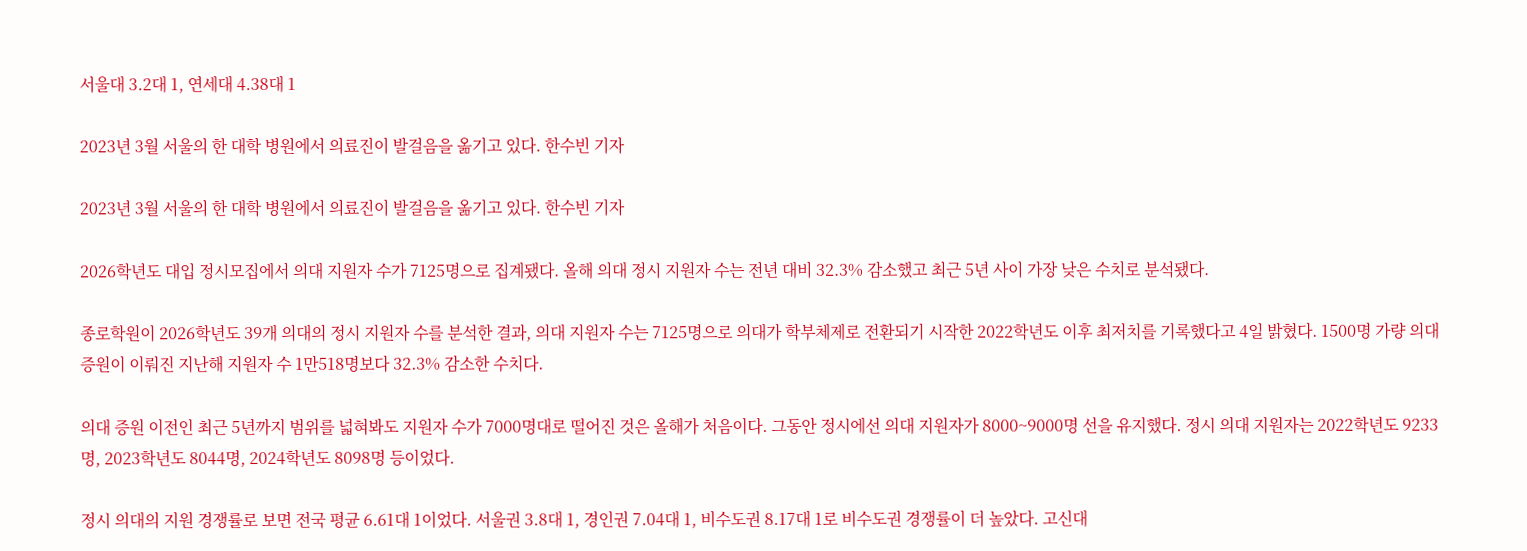서울대 3.2대 1, 연세대 4.38대 1

2023년 3월 서울의 한 대학 병원에서 의료진이 발걸음을 옮기고 있다. 한수빈 기자

2023년 3월 서울의 한 대학 병원에서 의료진이 발걸음을 옮기고 있다. 한수빈 기자

2026학년도 대입 정시모집에서 의대 지원자 수가 7125명으로 집계됐다. 올해 의대 정시 지원자 수는 전년 대비 32.3% 감소했고 최근 5년 사이 가장 낮은 수치로 분석됐다.

종로학원이 2026학년도 39개 의대의 정시 지원자 수를 분석한 결과, 의대 지원자 수는 7125명으로 의대가 학부체제로 전환되기 시작한 2022학년도 이후 최저치를 기록했다고 4일 밝혔다. 1500명 가량 의대 증원이 이뤄진 지난해 지원자 수 1만518명보다 32.3% 감소한 수치다.

의대 증원 이전인 최근 5년까지 범위를 넓혀봐도 지원자 수가 7000명대로 떨어진 것은 올해가 처음이다. 그동안 정시에선 의대 지원자가 8000~9000명 선을 유지했다. 정시 의대 지원자는 2022학년도 9233명, 2023학년도 8044명, 2024학년도 8098명 등이었다.

정시 의대의 지원 경쟁률로 보면 전국 평균 6.61대 1이었다. 서울권 3.8대 1, 경인권 7.04대 1, 비수도권 8.17대 1로 비수도권 경쟁률이 더 높았다. 고신대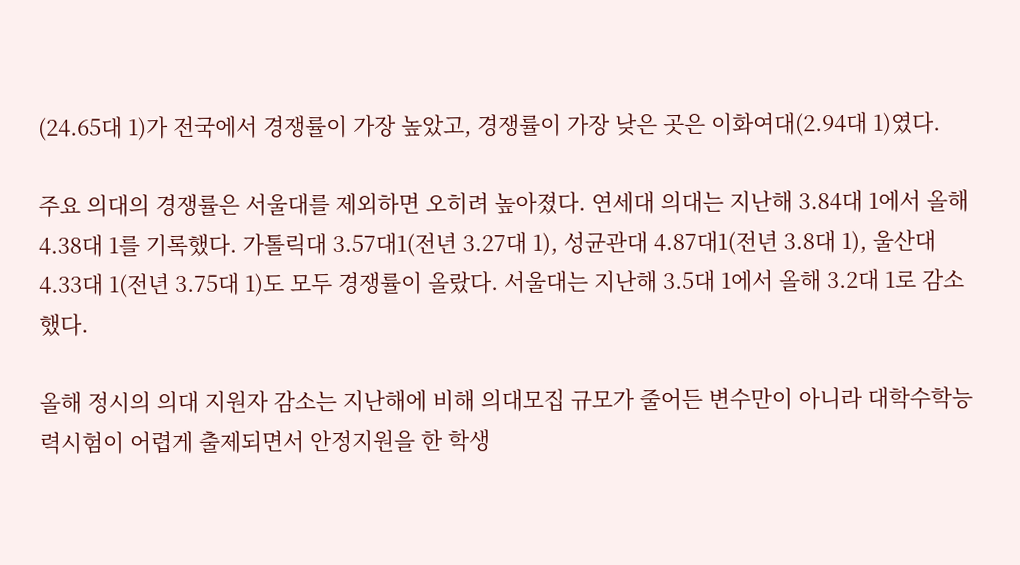(24.65대 1)가 전국에서 경쟁률이 가장 높았고, 경쟁률이 가장 낮은 곳은 이화여대(2.94대 1)였다.

주요 의대의 경쟁률은 서울대를 제외하면 오히려 높아졌다. 연세대 의대는 지난해 3.84대 1에서 올해 4.38대 1를 기록했다. 가톨릭대 3.57대1(전년 3.27대 1), 성균관대 4.87대1(전년 3.8대 1), 울산대 4.33대 1(전년 3.75대 1)도 모두 경쟁률이 올랐다. 서울대는 지난해 3.5대 1에서 올해 3.2대 1로 감소했다.

올해 정시의 의대 지원자 감소는 지난해에 비해 의대모집 규모가 줄어든 변수만이 아니라 대학수학능력시험이 어렵게 출제되면서 안정지원을 한 학생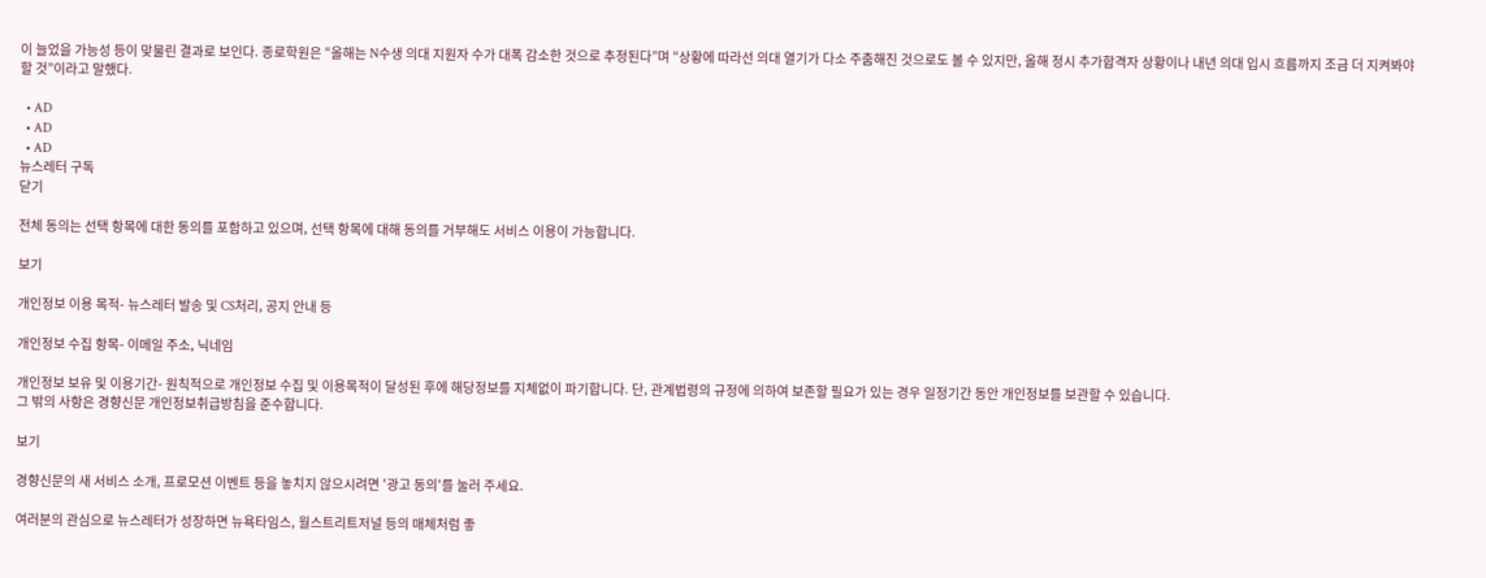이 늘었을 가능성 등이 맞물린 결과로 보인다. 종로학원은 “올해는 N수생 의대 지원자 수가 대폭 감소한 것으로 추정된다”며 “상황에 따라선 의대 열기가 다소 주춤해진 것으로도 볼 수 있지만, 올해 정시 추가합격자 상황이나 내년 의대 입시 흐름까지 조금 더 지켜봐야 할 것”이라고 말했다.

  • AD
  • AD
  • AD
뉴스레터 구독
닫기

전체 동의는 선택 항목에 대한 동의를 포함하고 있으며, 선택 항목에 대해 동의를 거부해도 서비스 이용이 가능합니다.

보기

개인정보 이용 목적- 뉴스레터 발송 및 CS처리, 공지 안내 등

개인정보 수집 항목- 이메일 주소, 닉네임

개인정보 보유 및 이용기간- 원칙적으로 개인정보 수집 및 이용목적이 달성된 후에 해당정보를 지체없이 파기합니다. 단, 관계법령의 규정에 의하여 보존할 필요가 있는 경우 일정기간 동안 개인정보를 보관할 수 있습니다.
그 밖의 사항은 경향신문 개인정보취급방침을 준수합니다.

보기

경향신문의 새 서비스 소개, 프로모션 이벤트 등을 놓치지 않으시려면 '광고 동의'를 눌러 주세요.

여러분의 관심으로 뉴스레터가 성장하면 뉴욕타임스, 월스트리트저널 등의 매체처럼 좋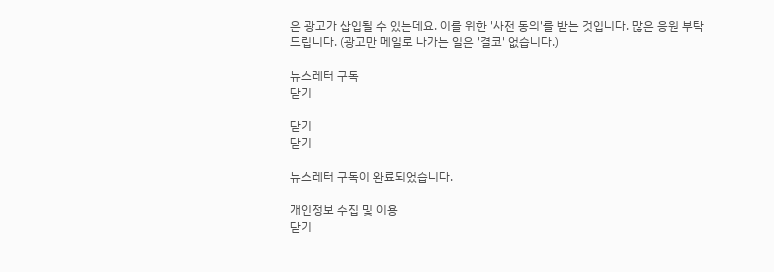은 광고가 삽입될 수 있는데요. 이를 위한 '사전 동의'를 받는 것입니다. 많은 응원 부탁드립니다. (광고만 메일로 나가는 일은 '결코' 없습니다.)

뉴스레터 구독
닫기

닫기
닫기

뉴스레터 구독이 완료되었습니다.

개인정보 수집 및 이용
닫기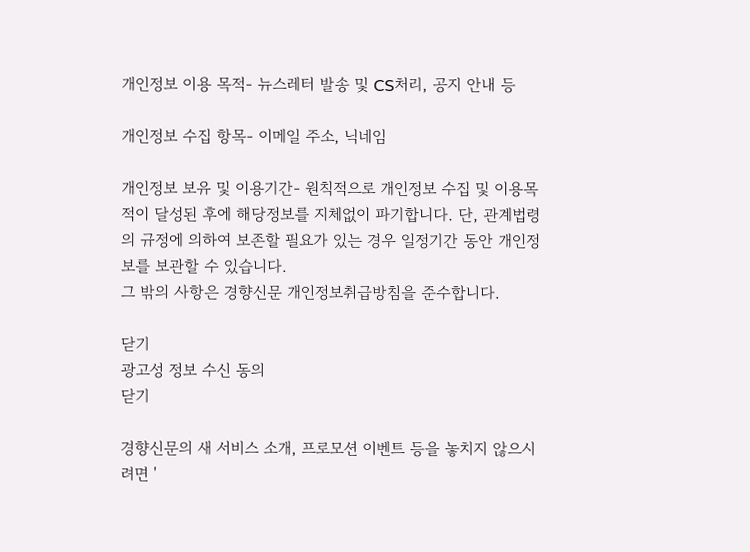개인정보 이용 목적- 뉴스레터 발송 및 CS처리, 공지 안내 등

개인정보 수집 항목- 이메일 주소, 닉네임

개인정보 보유 및 이용기간- 원칙적으로 개인정보 수집 및 이용목적이 달성된 후에 해당정보를 지체없이 파기합니다. 단, 관계법령의 규정에 의하여 보존할 필요가 있는 경우 일정기간 동안 개인정보를 보관할 수 있습니다.
그 밖의 사항은 경향신문 개인정보취급방침을 준수합니다.

닫기
광고성 정보 수신 동의
닫기

경향신문의 새 서비스 소개, 프로모션 이벤트 등을 놓치지 않으시려면 '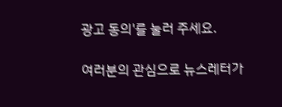광고 동의'를 눌러 주세요.

여러분의 관심으로 뉴스레터가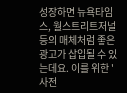성장하면 뉴욕타임스, 월스트리트저널 등의 매체처럼 좋은 광고가 삽입될 수 있는데요. 이를 위한 '사전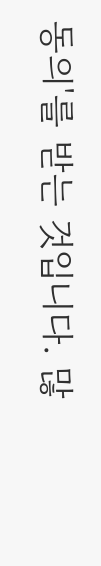동의'를 받는 것입니다. 많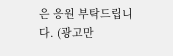은 응원 부탁드립니다. (광고만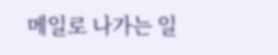메일로 나가는 일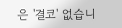은 '결코' 없습니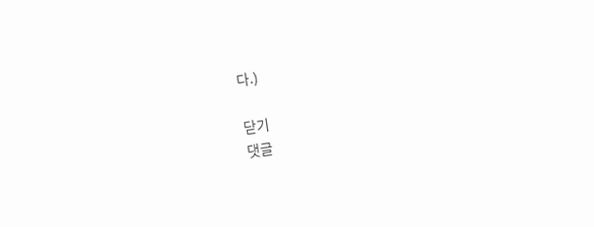다.)

닫기
댓글